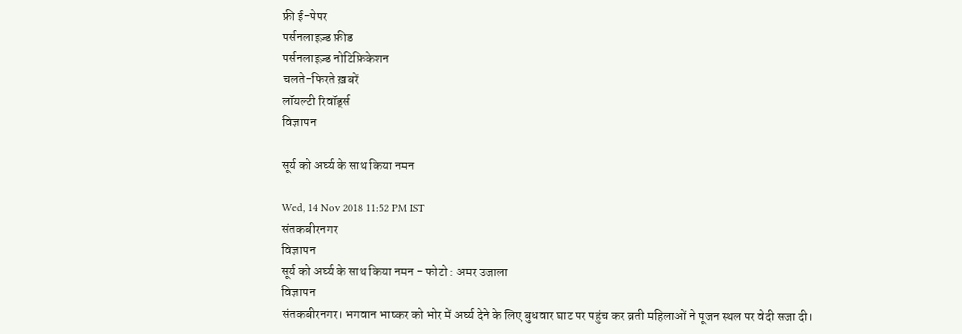फ्री ई-पेपर
पर्सनलाइज़्ड फ़ीड
पर्सनलाइज़्ड नोटिफ़िकेशन
चलते-फिरते ख़बरें
लॉयल्टी रिवॉर्ड्स
विज्ञापन

सूर्य को अर्घ्य के साथ किया नमन

Wed, 14 Nov 2018 11:52 PM IST
संतकबीरनगर
विज्ञापन
सूर्य को अर्घ्य के साथ किया नमन - फोटो : अमर उजाला
विज्ञापन
संतकबीरनगर। भगवान भाष्कर को भोर में अर्घ्य देने के लिए बुधवार घाट पर पहुंच कर व्रती महिलाओं ने पूजन स्थल पर वेदी सजा दी।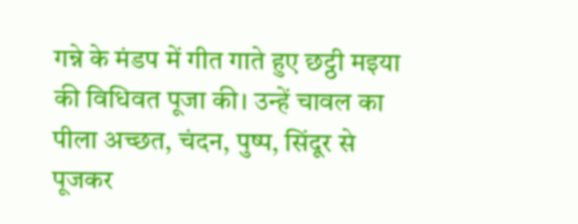गन्ने के मंडप में गीत गाते हुए छट्ठी मइया की विधिवत पूजा की। उन्हें चावल का पीला अच्छत, चंदन, पुष्प, सिंदूर से पूजकर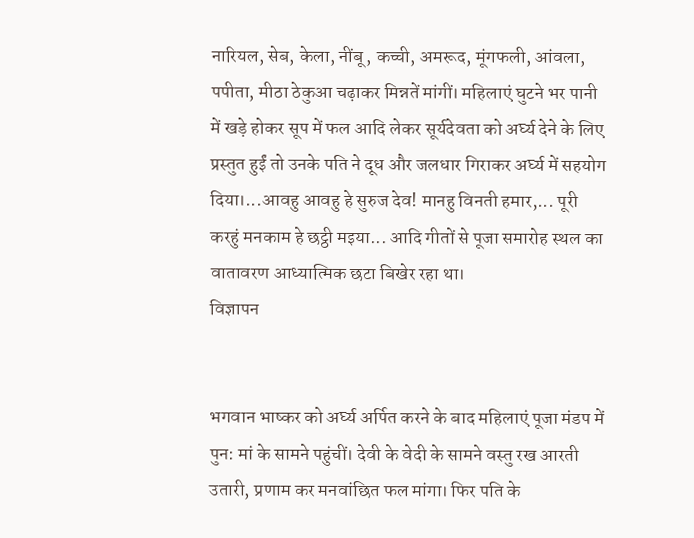नारियल, सेब, केला, नींबू, कच्ची, अमरूद, मूंगफली, आंवला, पपीता, मीठा ठेकुआ चढ़ाकर मिन्नतें मांगीं। महिलाएं घुटने भर पानी में खड़े होकर सूप में फल आदि लेकर सूर्यदेवता को अर्घ्य देने के लिए प्रस्तुत हुईं तो उनके पति ने दूध और जलधार गिराकर अर्घ्य में सहयोग दिया।...आवहु आवहु हे सुरुज देव! मानहु विनती हमार,... पूरी करहुं मनकाम हे छट्ठी मइया... आदि गीतों से पूजा समारोह स्थल का वातावरण आध्यात्मिक छटा बिखेर रहा था।
विज्ञापन


भगवान भाष्कर को अर्घ्य अर्पित करने के बाद महिलाएं पूजा मंडप में पुन: मां के सामने पहुंचीं। देवी के वेदी के सामने वस्तु रख आरती उतारी, प्रणाम कर मनवांछित फल मांगा। फिर पति के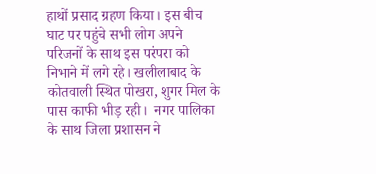हाथों प्रसाद ग्रहण किया। इस बीच घाट पर पहुंचे सभी लोग अपने परिजनों के साथ इस परंपरा को निभाने में लगे रहे। खलीलाबाद के कोतवाली स्थित पोखरा, शुगर मिल के पास काफी भीड़ रही।  नगर पालिका के साथ जिला प्रशासन ने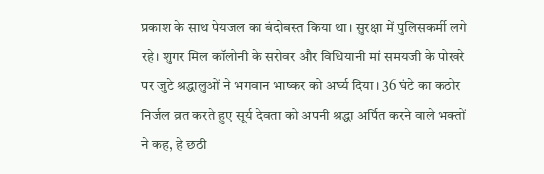प्रकाश के साथ पेयजल का बंदोबस्त किया था। सुरक्षा में पुलिसकर्मी लगे रहे। शुगर मिल कॉलोनी के सरोवर और विधियानी मां समयजी के पोखरे पर जुटे श्रद्धालुओं ने भगवान भाष्कर को अर्घ्य दिया। 36 घंटे का कठोर निर्जल व्रत करते हुए सूर्य देवता को अपनी श्रद्धा अर्पित करने वाले भक्तों ने कह, हे छठी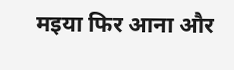मइया फिर आना और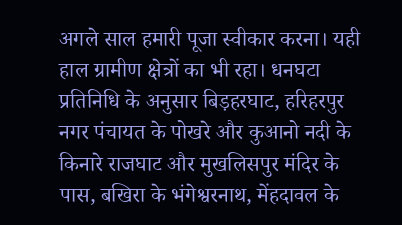अगले साल हमारी पूजा स्वीकार करना। यही हाल ग्रामीण क्षेत्रों का भी रहा। धनघटा प्रतिनिधि के अनुसार बिड़हरघाट, हरिहरपुर नगर पंचायत के पोखरे और कुआनो नदी के किनारे राजघाट और मुखलिसपुर मंदिर के पास, बखिरा के भंगेश्वरनाथ, मेंहदावल के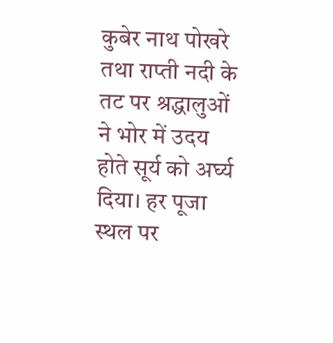कुबेर नाथ पोखरे तथा राप्ती नदी के तट पर श्रद्धालुओं ने भोर में उदय होते सूर्य को अर्घ्य दिया। हर पूजा स्थल पर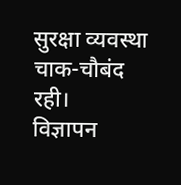सुरक्षा व्यवस्था चाक-चौबंद रही।
विज्ञापन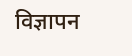विज्ञापन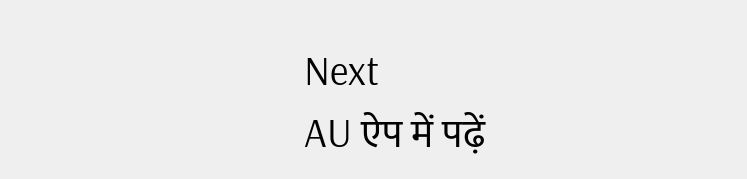Next
AU ऐप में पढ़ें